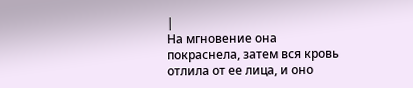|
На мгновение она покраснела, затем вся кровь отлила от ее лица, и оно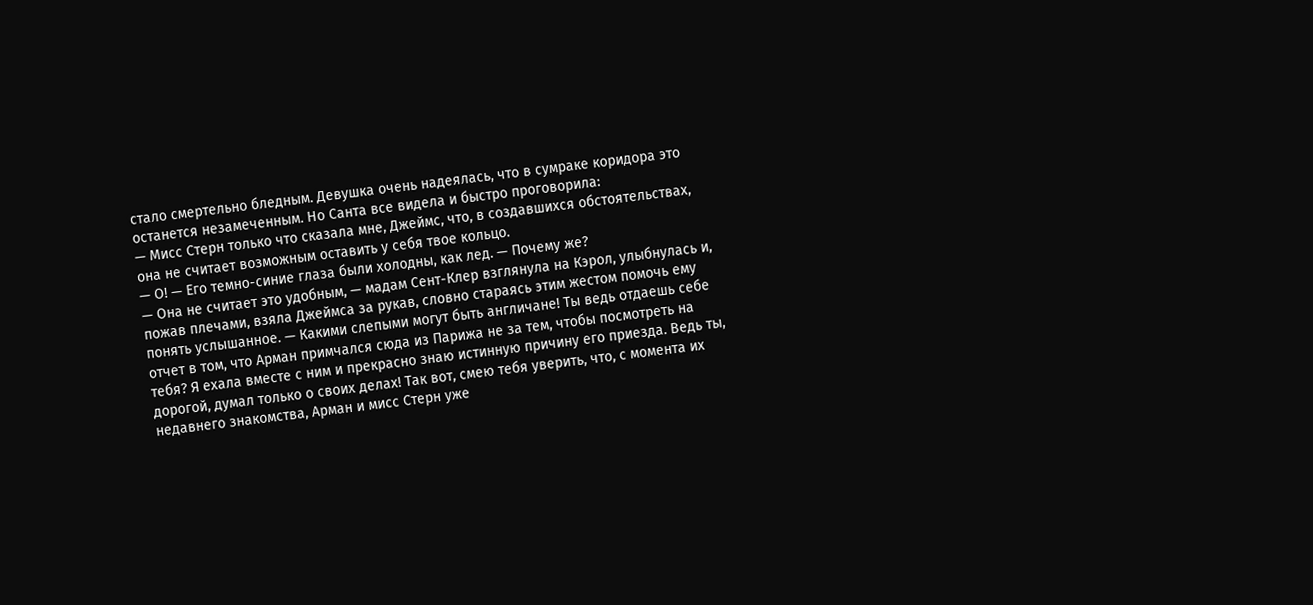стало смертельно бледным. Девушка очень надеялась, что в сумраке коридора это останется незамеченным. Но Санта все видела и быстро проговорила:
— Мисс Стерн только что сказала мне, Джеймс, что, в создавшихся обстоятельствах, она не считает возможным оставить у себя твое кольцо.
— О! — Его темно-синие глаза были холодны, как лед. — Почему же?
— Она не считает это удобным, — мадам Сент-Клер взглянула на Кэрол, улыбнулась и, пожав плечами, взяла Джеймса за рукав, словно стараясь этим жестом помочь ему понять услышанное. — Какими слепыми могут быть англичане! Ты ведь отдаешь себе отчет в том, что Арман примчался сюда из Парижа не за тем, чтобы посмотреть на тебя? Я ехала вместе с ним и прекрасно знаю истинную причину его приезда. Ведь ты, дорогой, думал только о своих делах! Так вот, смею тебя уверить, что, с момента их недавнего знакомства, Арман и мисс Стерн уже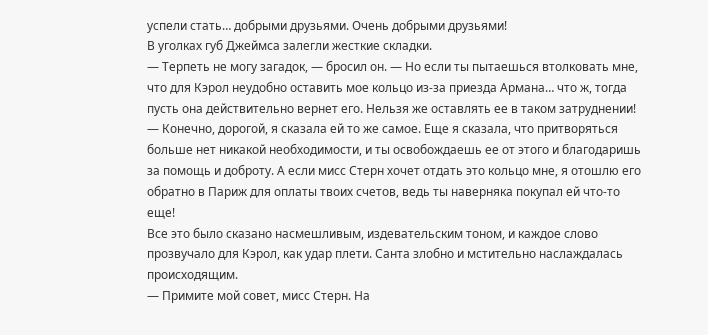успели стать… добрыми друзьями. Очень добрыми друзьями!
В уголках губ Джеймса залегли жесткие складки.
— Терпеть не могу загадок, — бросил он. — Но если ты пытаешься втолковать мне, что для Кэрол неудобно оставить мое кольцо из-за приезда Армана… что ж, тогда пусть она действительно вернет его. Нельзя же оставлять ее в таком затруднении!
— Конечно, дорогой, я сказала ей то же самое. Еще я сказала, что притворяться больше нет никакой необходимости, и ты освобождаешь ее от этого и благодаришь за помощь и доброту. А если мисс Стерн хочет отдать это кольцо мне, я отошлю его обратно в Париж для оплаты твоих счетов, ведь ты наверняка покупал ей что-то еще!
Все это было сказано насмешливым, издевательским тоном, и каждое слово прозвучало для Кэрол, как удар плети. Санта злобно и мстительно наслаждалась происходящим.
— Примите мой совет, мисс Стерн. На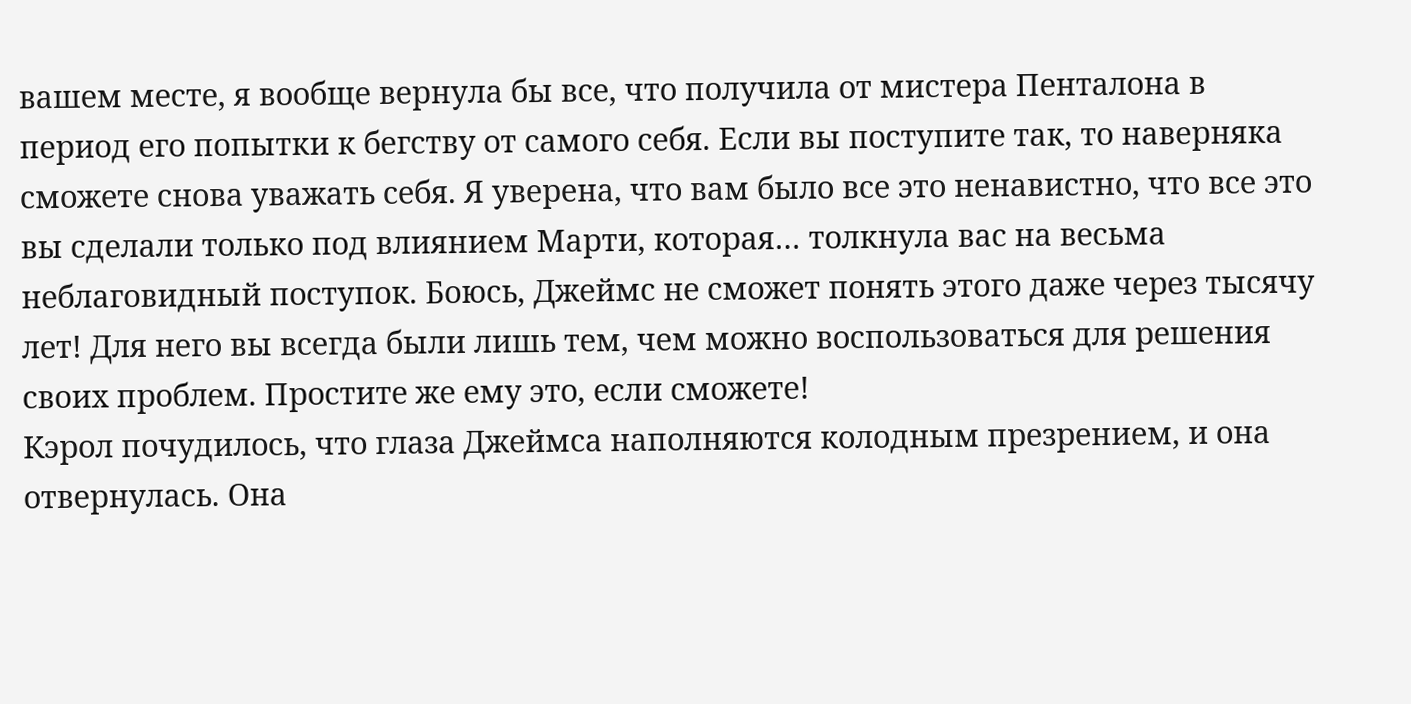вашем месте, я вообще вернула бы все, что получила от мистера Пенталона в период его попытки к бегству от самого себя. Если вы поступите так, то наверняка сможете снова уважать себя. Я уверена, что вам было все это ненавистно, что все это вы сделали только под влиянием Марти, которая… толкнула вас на весьма неблаговидный поступок. Боюсь, Джеймс не сможет понять этого даже через тысячу лет! Для него вы всегда были лишь тем, чем можно воспользоваться для решения своих проблем. Простите же ему это, если сможете!
Кэрол почудилось, что глаза Джеймса наполняются колодным презрением, и она отвернулась. Она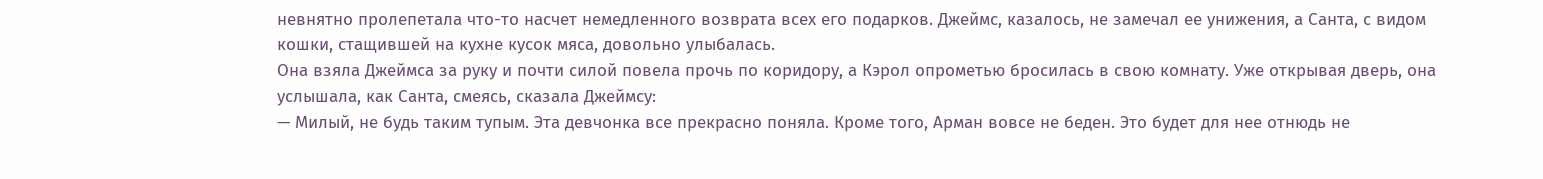невнятно пролепетала что-то насчет немедленного возврата всех его подарков. Джеймс, казалось, не замечал ее унижения, а Санта, с видом кошки, стащившей на кухне кусок мяса, довольно улыбалась.
Она взяла Джеймса за руку и почти силой повела прочь по коридору, а Кэрол опрометью бросилась в свою комнату. Уже открывая дверь, она услышала, как Санта, смеясь, сказала Джеймсу:
— Милый, не будь таким тупым. Эта девчонка все прекрасно поняла. Кроме того, Арман вовсе не беден. Это будет для нее отнюдь не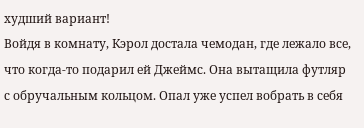худший вариант!
Войдя в комнату, Кэрол достала чемодан, где лежало все, что когда-то подарил ей Джеймс. Она вытащила футляр с обручальным кольцом. Опал уже успел вобрать в себя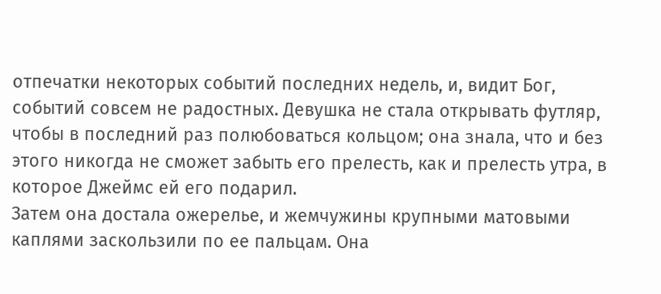отпечатки некоторых событий последних недель, и, видит Бог, событий совсем не радостных. Девушка не стала открывать футляр, чтобы в последний раз полюбоваться кольцом; она знала, что и без этого никогда не сможет забыть его прелесть, как и прелесть утра, в которое Джеймс ей его подарил.
Затем она достала ожерелье, и жемчужины крупными матовыми каплями заскользили по ее пальцам. Она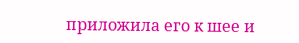приложила его к шее и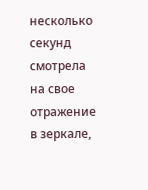несколько секунд смотрела на свое отражение в зеркале,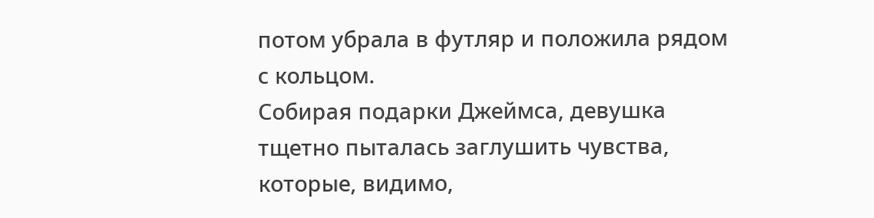потом убрала в футляр и положила рядом с кольцом.
Собирая подарки Джеймса, девушка тщетно пыталась заглушить чувства, которые, видимо,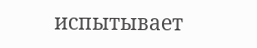испытывает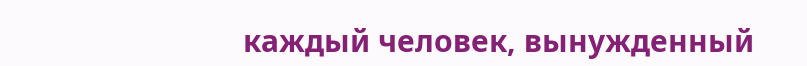каждый человек, вынужденный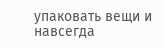упаковать вещи и навсегда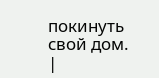покинуть свой дом. |